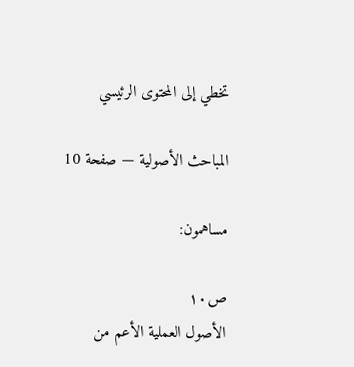تخطي إلى المحتوى الرئيسي

المباحث الأصولية — صفحة 10

مساهمون:

ص١٠
الأصول العملية الأعم من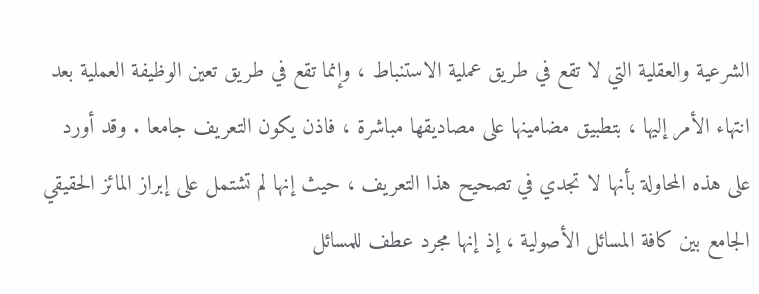الشرعية والعقلية التي لا تقع في طريق عملية الاستنباط ، وإنما تقع في طريق تعين الوظيفة العملية بعد انتهاء الأمر إليها ، بتطبيق مضامينها على مصاديقها مباشرة ، فاذن يكون التعريف جامعا . وقد أورد على هذه المحاولة بأنها لا تجدي في تصحيح هذا التعريف ، حيث إنها لم تشتمل على إبراز المائز الحقيقي الجامع بين كافة المسائل الأصولية ، إذ إنها مجرد عطف للمسائل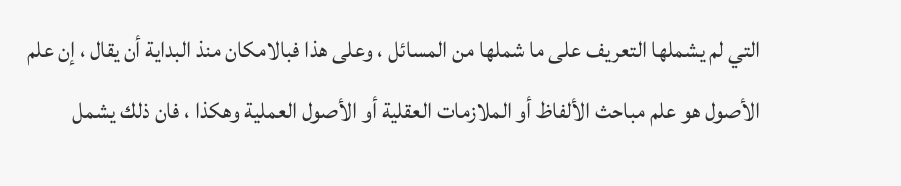التي لم يشملها التعريف على ما شملها من المسائل ، وعلى هذا فبالامكان منذ البداية أن يقال ، إن علم الأصول هو علم مباحث الألفاظ أو الملازمات العقلية أو الأصول العملية وهكذا ، فان ذلك يشمل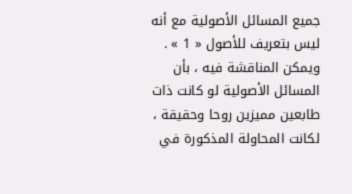جميع المسائل الأصولية مع أنه ليس بتعريف للأصول « 1 » . ويمكن المناقشة فيه ، بأن المسائل الأصولية لو كانت ذات طابعين مميزين روحا وحقيقة ، لكانت المحاولة المذكورة في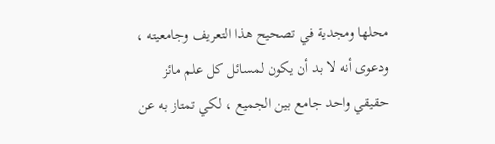محلها ومجدية في تصحيح هذا التعريف وجامعيته ، ودعوى أنه لا بد أن يكون لمسائل كل علم مائز حقيقي واحد جامع بين الجميع ، لكي تمتاز به عن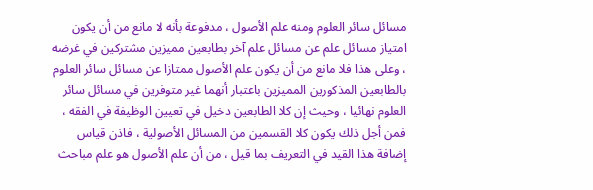مسائل سائر العلوم ومنه علم الأصول ، مدفوعة بأنه لا مانع من أن يكون امتياز مسائل علم عن مسائل علم آخر بطابعين مميزين مشتركين في غرضه ، وعلى هذا فلا مانع من أن يكون علم الأصول ممتازا عن مسائل سائر العلوم بالطابعين المذكورين المميزين باعتبار أنهما غير متوفرين في مسائل سائر العلوم نهائيا ، وحيث إن كلا الطابعين دخيل في تعيين الوظيفة في الفقه ، فمن أجل ذلك يكون كلا القسمين من المسائل الأصولية ، فاذن قياس إضافة هذا القيد في التعريف بما قيل ، من أن علم الأصول هو علم مباحث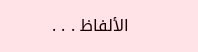الألفاظ . . .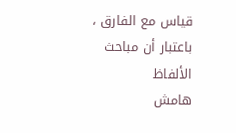قياس مع الفارق ، باعتبار أن مباحث الألفاظ
هامش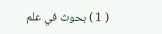( 1 ) بحوث في علم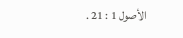الأصول 1 : 21 .